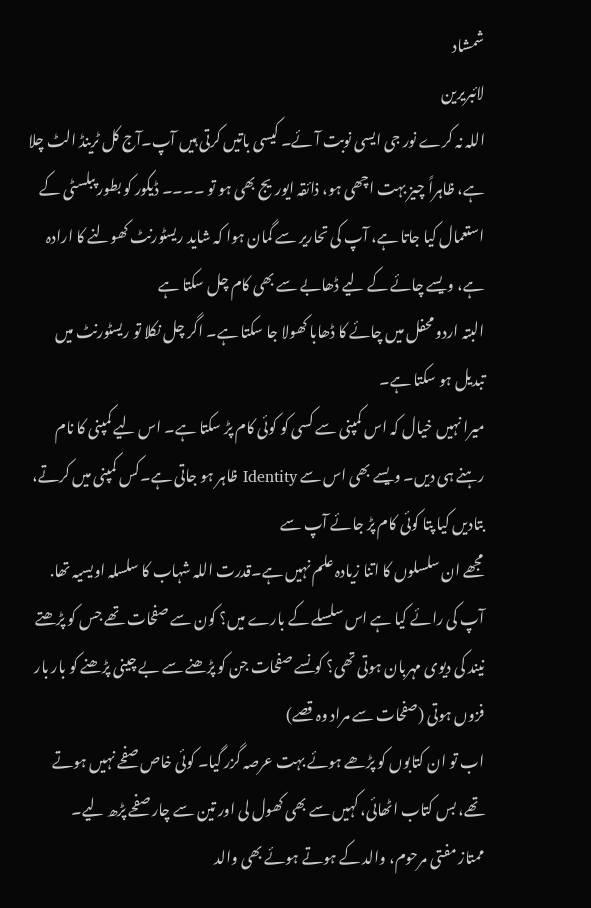شمشاد
لائبریرین
اللہ نہ کرے نور جی ایسی نوبت آئے۔ کیسی باتیں کرتی ہیں آپ۔آج کل ٹرینڈ الٹ چلا ہے، ظاہراً چیز بہت اچھی ہو، ذائقہ ایوریج بھی ہو تو ۔۔۔۔ ڈیکور کو بطور پبلسٹی کے استعمال کیا جاتا ہے، آپ کی تحاریر سے گمان ہوا کہ شاید ریسٹورنٹ کھولنے کا ارادہ ہے، ویسے چائے کے لیے ڈھابے سے بھی کام چل سکتا ہے
البتہ اردو محفل میں چائے کا ڈھابا کھولا جا سکتا ہے۔ اگر چل نکلا تو ریسٹورنٹ میں تبدیل ہو سکتا ہے۔
میرا نہیں خیال کہ اس کمپنی سے کسی کو کوئی کام پڑ سکتا ہے۔ اس لیے کمپنی کا نام رہنے ہی دیں۔ ویسے بھی اس سے Identity ظاہر ہو جاتی ہے۔کس کمپنی میں کرتے، بتادیں کیا پتا کوئی کام پڑ جائے آپ سے
مجھے ان سلسلوں کا اتنا زیادہ علم نہیں ہے۔قدرت اللہ شہاب کا سلسلہ اویسیہ تھا. آپ کی رائے کیا ہے اس سلسلے کے بارے میں؟ کون سے صفحات تھے جس کو پڑھتے نیند کی دیوی مہربان ہوتی تھی؟ کونسے صفحات جن کو پڑھنے سے بے چینی پڑھنے کو بار بار فزوں ہوتی (صفحات سے مراد وہ قصے)
اب تو ان کتابوں کو پڑھے ہوئے بہت عرصہ گزر گیا۔ کوئی خاص صفحے نہیں ہوتے تھے، بس کتاب اٹھائی، کہیں سے بھی کھول لی اور تین سے چار صفحے پڑھ لیے۔
ممتاز مفتی مرحوم، والد کے ہوتے ہوئے بھی والد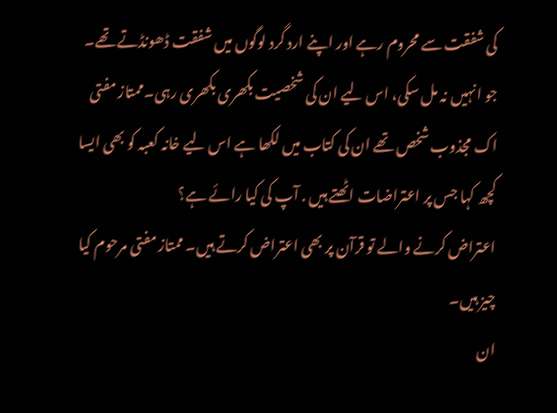کی شفقت سے محروم رہے اور اپنے ارد گرد لوگوں میں شفقت ڈھونڈتے تھے۔ جو انہیں نہ مل سکی، اس لیے ان کی شخصیت بکھری بکھری رہی۔ممتاز مفتی اک مجذوب شخص تھے ان کی کتاب میں لکھا ہے اس لیے خانہ کعبہ کو بھی ایسا کچھ کہا جس پر اعتراضات اٹھتے ہیں . آپ کی کیا رائے ہے؟
اعتراض کرنے والے تو قرآن پر بھی اعتراض کرتے ہیں۔ ممتاز مفتی مرحوم کیا چیز ہیں۔
ان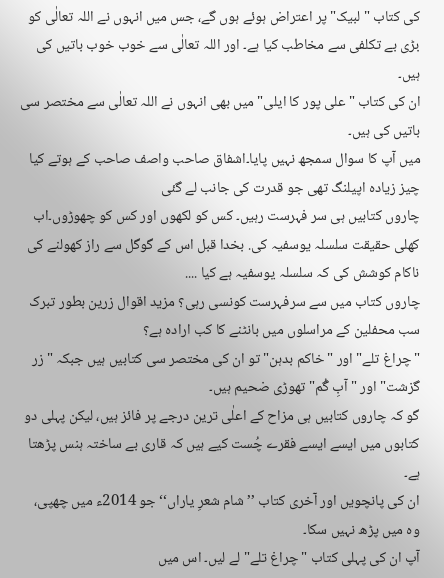کی کتاب "لبیک" پر اعتراض ہوئے ہوں گے، جس میں انہوں نے اللہ تعالٰی کو بڑی بے تکلفی سے مخاطب کیا ہے۔ اور اللہ تعالٰی سے خوب خوب باتیں کی ہیں۔
ان کی کتاب "علی پور کا ایلی" میں بھی انہوں نے اللہ تعالٰی سے مختصر سی باتیں کی ہیں۔
میں آپ کا سوال سمجھ نہیں پایا۔اشفاق صاحب واصف صاحب کے ہوتے کیا چیز زیادہ اپیلنگ تھی جو قدرت کی جانب لے گئی
چاروں کتابیں ہی سر فہرست رہیں۔ کس کو لکھوں اور کس کو چھوڑوں۔اب کھلی حقیقت سلسلہ یوسفیہ کی. بخدا قبل اس کے گوگل سے راز کھولنے کی ناکام کوشش کی کہ سلسلہ یوسفیہ ہے کیا ....
چاروں کتاب میں سے سرفہرست کونسی رہی؟ مزید اقوال زرین بطور تبرک سب محفلین کے مراسلوں میں بانٹنے کا کب ارادہ ہے؟
"چراغ تلے" اور "خاکم بدہن" تو ان کی مختصر سی کتابیں ہیں جبکہ "زر گزشت" اور "آبِ گُم" تھوڑی ضحیم ہیں۔
گو کہ چاروں کتابیں ہی مزاح کے اعلٰی ترین درجے پر فائز ہیں، لیکن پہلی دو کتابوں میں ایسے ایسے فقرے چُست کیے ہیں کہ قاری بے ساختہ ہنس پڑھتا ہے۔
ان کی پانچویں اور آخری کتاب ’’شام شعرِ یاراں‘‘ جو 2014ء میں چھپی، وہ میں پڑھ نہیں سکا۔
آپ ان کی پہلی کتاب "چراغ تلے" لے لیں۔ اس میں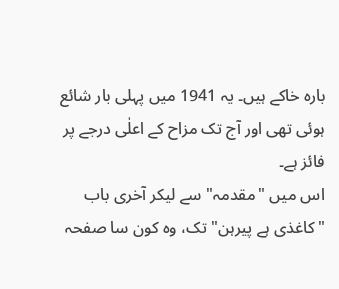بارہ خاکے ہیں۔ یہ 1941 میں پہلی بار شائع ہوئی تھی اور آج تک مزاح کے اعلٰی درجے پر فائز ہے۔
اس میں "مقدمہ" سے لیکر آخری باب "کاغذی ہے پیرہن" تک، وہ کون سا صفحہ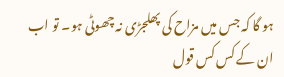ہو گا کہ جس میں مزاح کی پھلجڑی نہ چھوٹی ہو۔ تو اب ان کے کس کس قول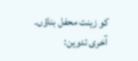کو زینت محفل بناؤں۔
آخری تدوین: